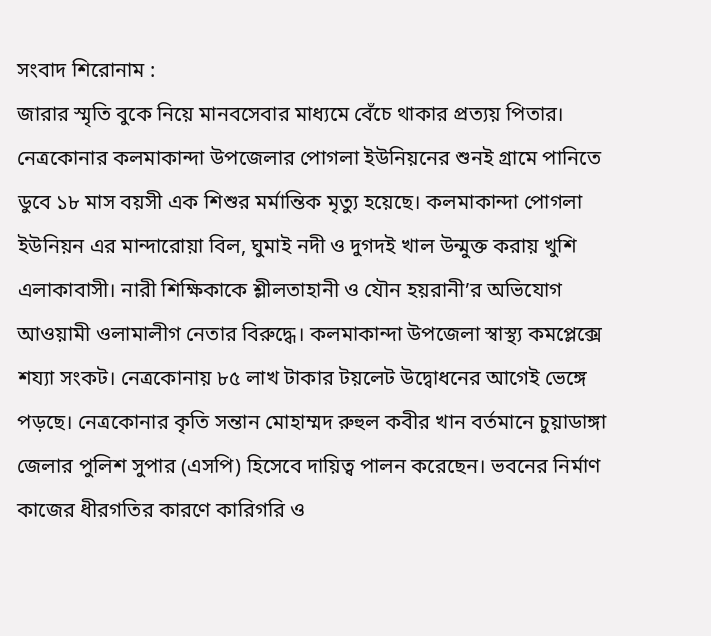সংবাদ শিরোনাম :
জারার স্মৃতি বুকে নিয়ে মানবসেবার মাধ্যমে বেঁচে থাকার প্রত্যয় পিতার। নেত্রকোনার কলমাকান্দা উপজেলার পোগলা ইউনিয়নের শুনই গ্রামে পানিতে ডুবে ১৮ মাস বয়সী এক শিশুর মর্মান্তিক মৃত্যু হয়েছে। কলমাকান্দা পোগলা ইউনিয়ন এর মান্দারোয়া বিল, ঘুমাই নদী ও দুগদই খাল উন্মুক্ত করায় খুশি এলাকাবাসী। নারী শিক্ষিকাকে শ্লীলতাহানী ও যৌন হয়রানী’র অভিযোগ আওয়ামী ওলামালীগ নেতার বিরুদ্ধে। কলমাকান্দা উপজেলা স্বাস্থ্য কমপ্লেক্সে শয্যা সংকট। নেত্রকোনায় ৮৫ লাখ টাকার টয়লেট উদ্বোধনের আগেই ভেঙ্গে পড়ছে। নেত্রকোনার কৃতি সন্তান মোহাম্মদ রুহুল কবীর খান বর্তমানে চুয়াডাঙ্গা জেলার পুলিশ সুপার (এসপি) হিসেবে দায়িত্ব পালন করেছেন। ভবনের নির্মাণ কাজের ধীরগতির কারণে কারিগরি ও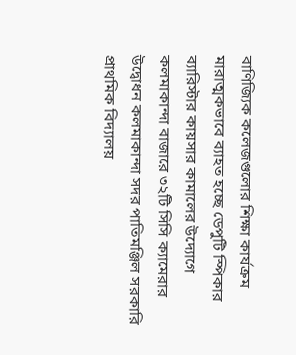বাণিজ্যিক কলেজগুলোর শিক্ষা কার্যক্রম মারাত্মকভাবে ব্যাহত হচ্ছে ডেপুটি স্পিকার ব্যারিস্টার কায়সার কামালের উদ্যোগে কলমাকান্দা বাজারে ৩২টি সিসি ক্যামেরার উদ্বোধন কলমাকান্দা সদর পাতিমঞ্জিল সরকারি প্রাথমিক বিদ্যালয়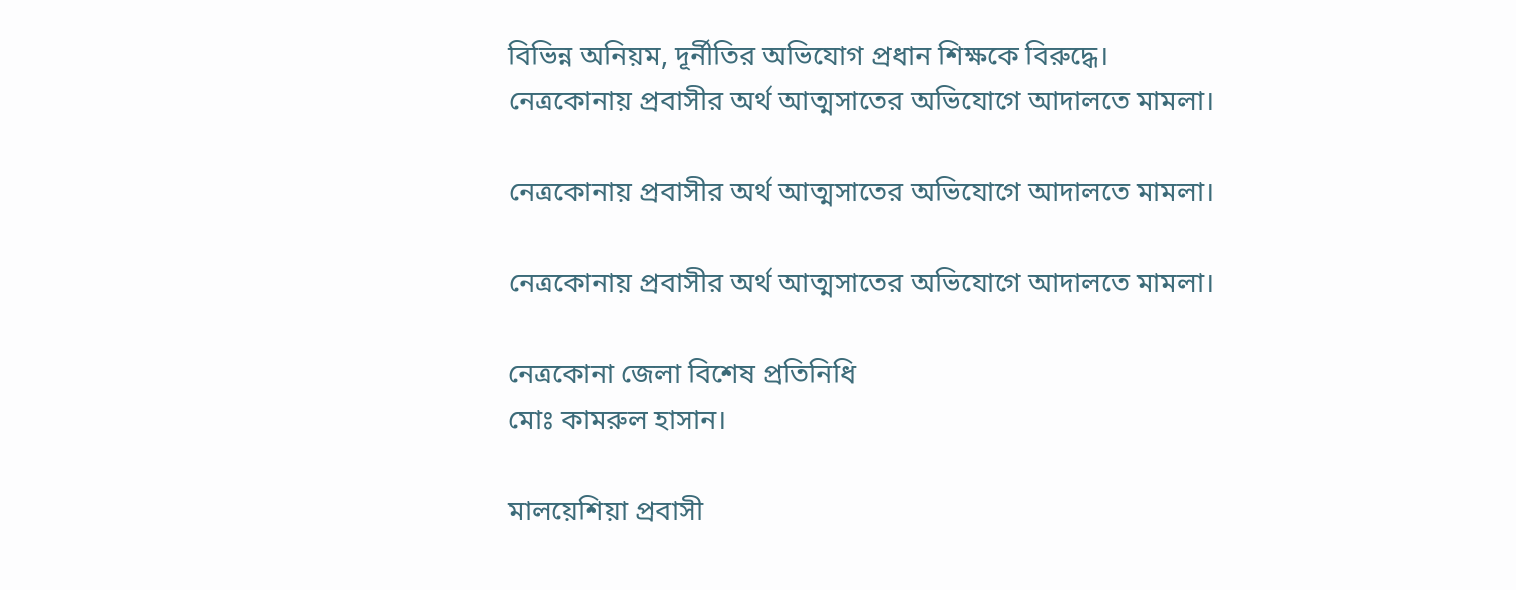বিভিন্ন অনিয়ম, দূর্নীতির অভিযোগ প্রধান শিক্ষকে বিরুদ্ধে।
নেত্রকোনায় প্রবাসীর অর্থ আত্মসাতের অভিযোগে আদালতে মামলা।

নেত্রকোনায় প্রবাসীর অর্থ আত্মসাতের অভিযোগে আদালতে মামলা।

নেত্রকোনায় প্রবাসীর অর্থ আত্মসাতের অভিযোগে আদালতে মামলা।

নেত্রকোনা জেলা বিশেষ প্রতিনিধি
মোঃ কামরুল হাসান।

মালয়েশিয়া প্রবাসী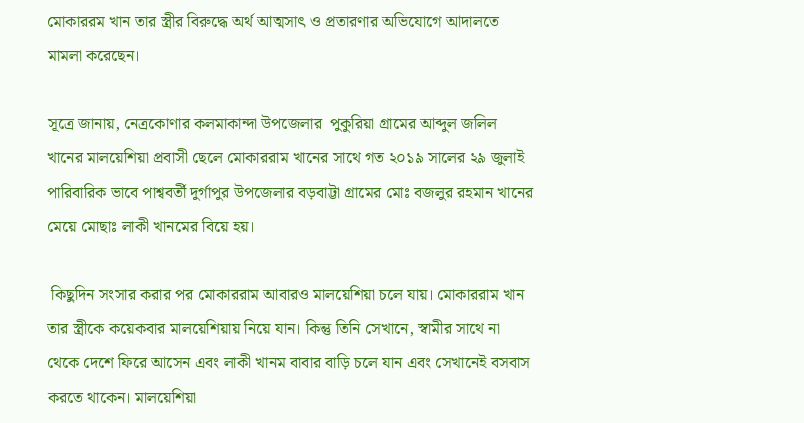মোকাররম খান তার স্ত্রীর বিরুদ্ধে অর্থ আত্মসাৎ ও প্রতারণার অভিযোগে আদালতে মামলা করেছেন।

সূত্রে জানায়, নেত্রকোণার কলমাকান্দা উপজেলার  পুকুরিয়া গ্রামের আব্দুল জলিল খানের মালয়েশিয়া প্রবাসী ছেলে মোকাররাম খানের সাথে গত ২০১৯ সালের ২৯ জুলাই পারিবারিক ভাবে পাশ্ববর্তী দুর্গাপুর উপজেলার বড়বাট্টা গ্রামের মোঃ বজলুর রহমান খানের মেয়ে মোছাঃ লাকী খানমের বিয়ে হয়।

 কিছুদিন সংসার করার পর মোকাররাম আবারও মালয়েশিয়া চলে যায়। মোকাররাম খান তার স্ত্রীকে কয়েকবার মালয়েশিয়ায় নিয়ে যান। কিন্তু তিনি সেখানে, স্বামীর সাথে না থেকে দেশে ফিরে আসেন এবং লাকী খানম বাবার বাড়ি চলে যান এবং সেখানেই বসবাস করতে থাকেন। মালয়েশিয়া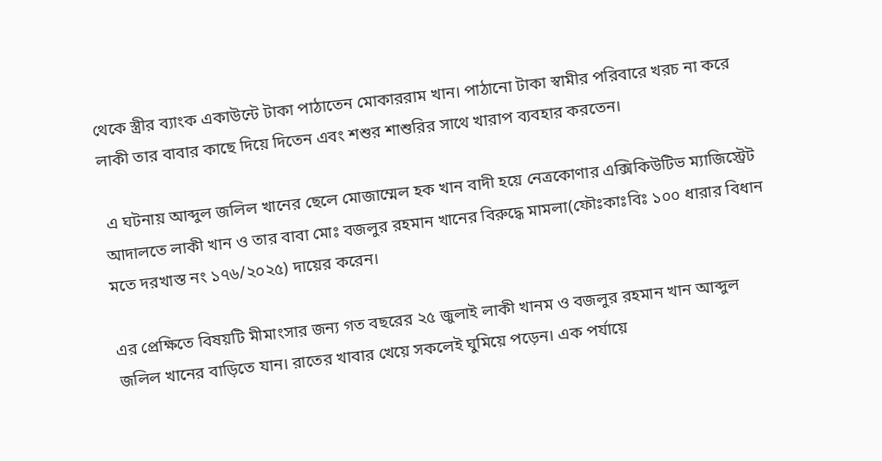থেকে স্ত্রীর ব্যাংক একাউন্টে টাকা পাঠাতেন মোকাররাম খান। পাঠানো টাকা স্বামীর পরিবারে খরচ না করে লাকী তার বাবার কাছে দিয়ে দিতেন এবং শশুর শাশুরির সাথে খারাপ ব্যবহার করতেন।

 এ ঘটনায় আব্দুল জলিল খানের ছেলে মোজাম্মেল হক খান বাদী হয়ে নেত্রকোণার এক্সিকিউটিভ ম্যাজিস্ট্রেট আদালতে লাকী খান ও তার বাবা মোঃ বজলুর রহমান খানের বিরুদ্ধে মামলা(ফৌঃকাঃবিঃ ১০০ ধারার বিধান মতে দরখাস্ত নং ১৭৬/২০২৫) দায়ের করেন।

এর প্রেক্ষিতে বিষয়টি মীমাংসার জন্য গত বছরের ২৫ জুলাই লাকী খানম ও বজলুর রহমান খান আব্দুল জলিল খানের বাড়িতে যান। রাতের খাবার খেয়ে সকলেই ঘুমিয়ে পড়েন। এক পর্যায়ে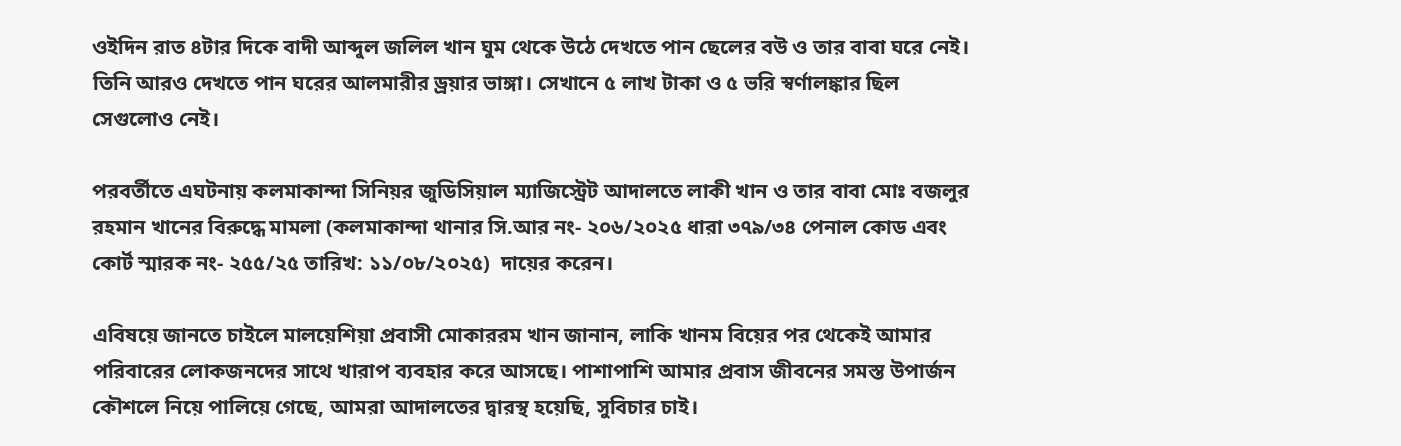ওইদিন রাত ৪টার দিকে বাদী আব্দুল জলিল খান ঘুম থেকে উঠে দেখতে পান ছেলের বউ ও তার বাবা ঘরে নেই। তিনি আরও দেখতে পান ঘরের আলমারীর ড্রয়ার ভাঙ্গা। সেখানে ৫ লাখ টাকা ও ৫ ভরি স্বর্ণালঙ্কার ছিল সেগুলোও নেই।

পরবর্তীতে এঘটনায় কলমাকান্দা সিনিয়র জুডিসিয়াল ম্যাজিস্ট্রেট আদালতে লাকী খান ও তার বাবা মোঃ বজলুর রহমান খানের বিরুদ্ধে মামলা (কলমাকান্দা থানার সি.আর নং- ২০৬/২০২৫ ধারা ৩৭৯/৩৪ পেনাল কোড এবং কোর্ট স্মারক নং- ২৫৫/২৫ তারিখ: ১১/০৮/২০২৫)  দায়ের করেন।

এবিষয়ে জানতে চাইলে মালয়েশিয়া প্রবাসী মোকাররম খান জানান, লাকি খানম বিয়ের পর থেকেই আমার পরিবারের লোকজনদের সাথে খারাপ ব্যবহার করে আসছে। পাশাপাশি আমার প্রবাস জীবনের সমস্ত উপার্জন কৌশলে নিয়ে পালিয়ে গেছে, আমরা আদালতের দ্বারস্থ হয়েছি, সুবিচার চাই।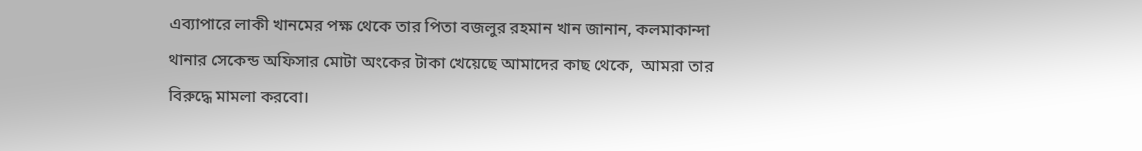এব্যাপারে লাকী খানমের পক্ষ থেকে তার পিতা বজলুর রহমান খান জানান, কলমাকান্দা থানার সেকেন্ড অফিসার মোটা অংকের টাকা খেয়েছে আমাদের কাছ থেকে,  আমরা তার বিরুদ্ধে মামলা করবো।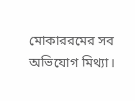মোকাররমের সব অভিযোগ মিথ্যা।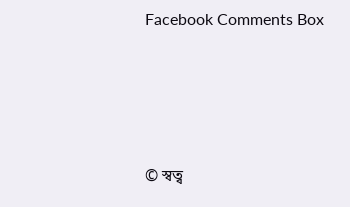Facebook Comments Box





© স্বত্ব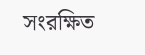সংরক্ষিত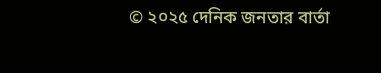© ২০২৫ দেনিক জনতার বার্তা